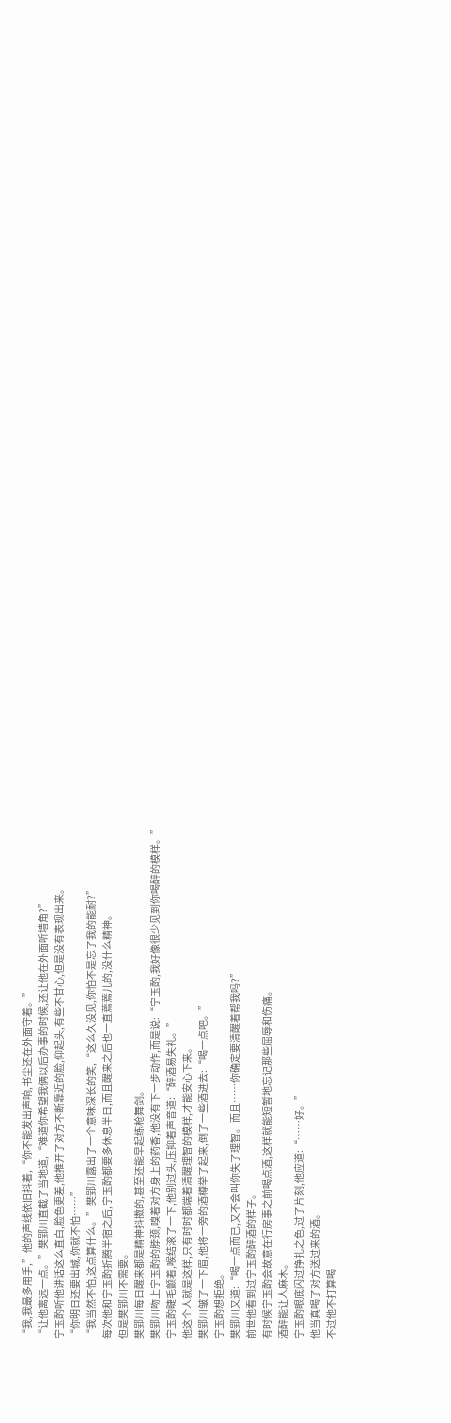“我,我最多用手,”他的声线依旧抖着,“你不能发出声响,书尘还在外面守着。”
“让他离远一点。”樊郢川直截了当地道,“难道你希望我俩以后办事的时候,还让他在外面听墙角?”
宁玉酌听他讲话这么直白,脸色更差,他推开了对方不断靠近的脸,仰起头,有些不甘心,但是没有表现出来。
“你明日还要出城,你就不怕……”
“我当然不怕,这点算什么。”樊郢川露出了一个意味深长的笑,“这么久没见,你怕不是忘了我的能耐?”
每次他和宁玉酌折腾半宿之后,宁玉酌都要多休息半日,而且醒来之后也一直蔫蔫儿的,没什么精神。
但是樊郢川不需要。
樊郢川每日醒来都是精神抖擞的,甚至还能早起练枪舞剑。
樊郢川吻上宁玉酌的脖颈,嗅着对方身上的药香,他没有下一步动作,而是说:“宁玉酌,我好像很少见到你喝醉的模样。”
宁玉酌睫毛颤着,喉结滚了一下,他别过头,压抑着声音道:“醉酒易失礼。”
他这个人就是这样,只有时时都端着清醒理智的模样,才能安心下来。
樊郢川皱了一下眉,他将一旁的酒樽举了起来,倒了一些酒进去:“喝一点吧。”
宁玉酌想拒绝。
樊郢川又道:“喝一点而已,又不会叫你失了理智。而且……你确定要清醒着帮我吗?”
前世他看到过宁玉酌醉酒的样子。
有时候宁玉酌会故意在行房事之前喝点酒,这样就能短暂地忘记那些屈辱和伤痛。
酒醉能让人麻木。
宁玉酌眼底闪过挣扎之色,过了片刻,他应道:“……好。”
他当真喝了对方送过来的酒。
不过他不打算喝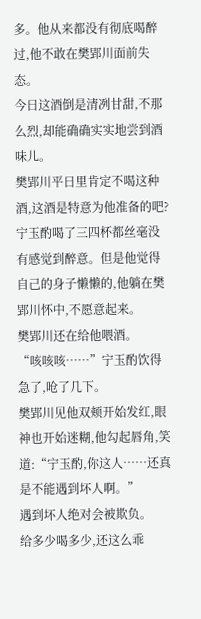多。他从来都没有彻底喝醉过,他不敢在樊郢川面前失态。
今日这酒倒是清冽甘甜,不那么烈,却能确确实实地尝到酒味儿。
樊郢川平日里肯定不喝这种酒,这酒是特意为他准备的吧?
宁玉酌喝了三四杯都丝毫没有感觉到醉意。但是他觉得自己的身子懒懒的,他躺在樊郢川怀中,不愿意起来。
樊郢川还在给他喂酒。
“咳咳咳……”宁玉酌饮得急了,呛了几下。
樊郢川见他双颊开始发红,眼神也开始迷糊,他勾起唇角,笑道:“宁玉酌,你这人……还真是不能遇到坏人啊。”
遇到坏人绝对会被欺负。
给多少喝多少,还这么乖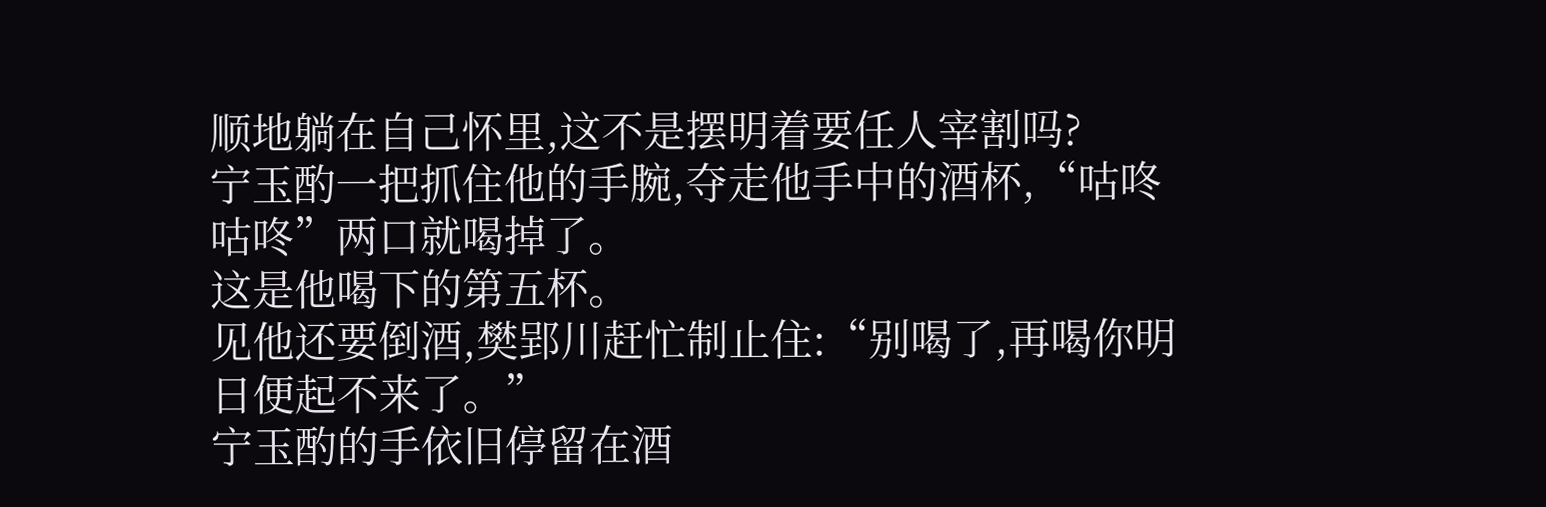顺地躺在自己怀里,这不是摆明着要任人宰割吗?
宁玉酌一把抓住他的手腕,夺走他手中的酒杯,“咕咚咕咚”两口就喝掉了。
这是他喝下的第五杯。
见他还要倒酒,樊郢川赶忙制止住:“别喝了,再喝你明日便起不来了。”
宁玉酌的手依旧停留在酒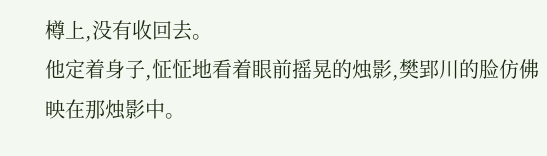樽上,没有收回去。
他定着身子,怔怔地看着眼前摇晃的烛影,樊郢川的脸仿佛映在那烛影中。